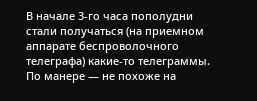В начале 3-го часа пополудни стали получаться (на приемном аппарате беспроволочного телеграфа) какие-то телеграммы. По манере — не похоже на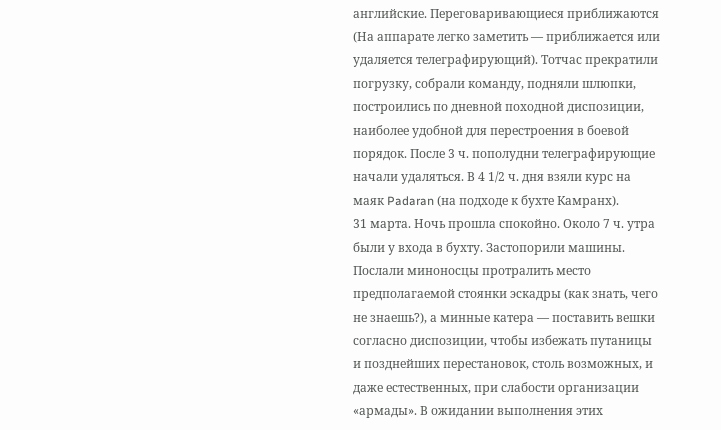английские. Переговаривающиеся приближаются (На аппарате легко заметить — приближается или удаляется телеграфирующий). Тотчас прекратили погрузку, собрали команду, подняли шлюпки, построились по дневной походной диспозиции, наиболее удобной для перестроения в боевой порядок. После 3 ч. пополудни телеграфирующие начали удаляться. В 4 1/2 ч. дня взяли курс на маяк Padaran (на подходе к бухте Камранх).
31 марта. Ночь прошла спокойно. Около 7 ч. утра были у входа в бухту. Застопорили машины. Послали миноносцы протралить место предполагаемой стоянки эскадры (как знать, чего не знаешь?), а минные катера — поставить вешки согласно диспозиции, чтобы избежать путаницы и позднейших перестановок, столь возможных, и даже естественных, при слабости организации «армады». В ожидании выполнения этих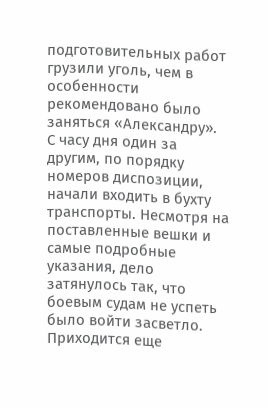подготовительных работ грузили уголь, чем в особенности рекомендовано было заняться «Александру».
С часу дня один за другим, по порядку номеров диспозиции, начали входить в бухту транспорты. Несмотря на поставленные вешки и самые подробные указания, дело затянулось так, что боевым судам не успеть было войти засветло. Приходится еще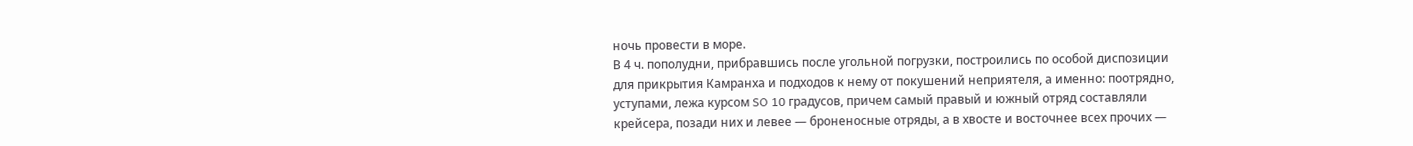ночь провести в море.
В 4 ч. пополудни, прибравшись после угольной погрузки, построились по особой диспозиции для прикрытия Камранха и подходов к нему от покушений неприятеля, а именно: поотрядно, уступами, лежа курсом SO 10 градусов, причем самый правый и южный отряд составляли крейсера, позади них и левее — броненосные отряды, а в хвосте и восточнее всех прочих —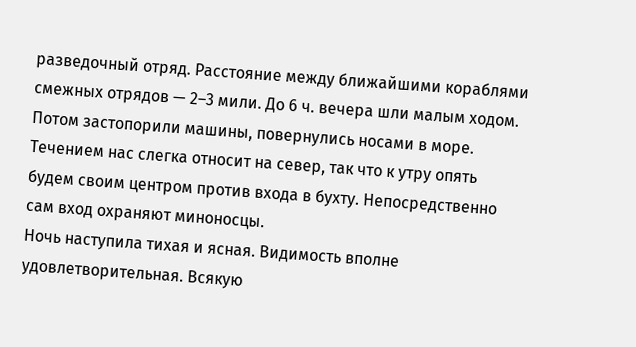разведочный отряд. Расстояние между ближайшими кораблями смежных отрядов — 2–3 мили. До 6 ч. вечера шли малым ходом. Потом застопорили машины, повернулись носами в море. Течением нас слегка относит на север, так что к утру опять будем своим центром против входа в бухту. Непосредственно сам вход охраняют миноносцы.
Ночь наступила тихая и ясная. Видимость вполне удовлетворительная. Всякую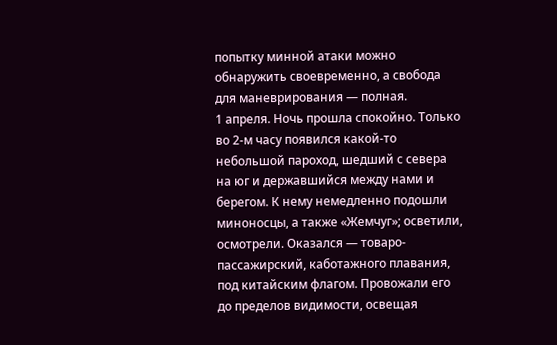попытку минной атаки можно обнаружить своевременно, а свобода для маневрирования — полная.
1 апреля. Ночь прошла спокойно. Только во 2-м часу появился какой-то небольшой пароход, шедший с севера на юг и державшийся между нами и берегом. К нему немедленно подошли миноносцы, а также «Жемчуг»; осветили, осмотрели. Оказался — товаро-пассажирский, каботажного плавания, под китайским флагом. Провожали его до пределов видимости, освещая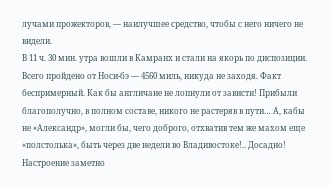лучами прожекторов, — наилучшее средство, чтобы с него ничего не видели.
В 11 ч. 30 мин. утра вошли в Камранх и стали на якорь по диспозиции.
Всего пройдено от Носи-бэ — 4560 миль, никуда не заходя. Факт беспримерный. Как бы англичане не лопнули от зависти! Прибыли благополучно, в полном составе, никого не растеряв в пути… А, кабы не «Александр», могли бы, чего доброго, отхватив тем же махом еще «полстолька», быть через две недели во Владивостоке!.. Досадно!
Настроение заметно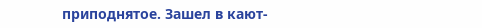приподнятое. Зашел в кают-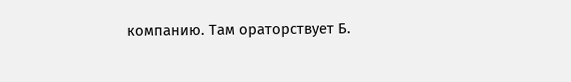компанию. Там ораторствует Б.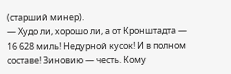(старший минер).
— Худо ли, хорошо ли, а от Кронштадта — 16 628 миль! Недурной кусок! И в полном составе! Зиновию — честь. Кому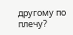другому по плечу?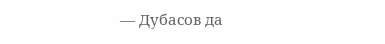— Дубасов да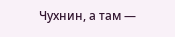Чухнин, а там —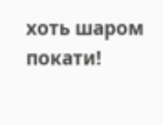хоть шаром покати!